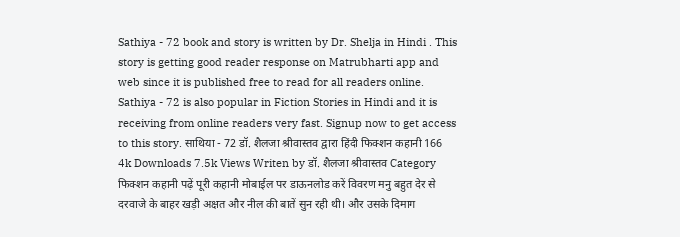Sathiya - 72 book and story is written by Dr. Shelja in Hindi . This story is getting good reader response on Matrubharti app and web since it is published free to read for all readers online. Sathiya - 72 is also popular in Fiction Stories in Hindi and it is receiving from online readers very fast. Signup now to get access to this story. साथिया - 72 डॉ. शैलजा श्रीवास्तव द्वारा हिंदी फिक्शन कहानी 166 4k Downloads 7.5k Views Writen by डॉ. शैलजा श्रीवास्तव Category फिक्शन कहानी पढ़ें पूरी कहानी मोबाईल पर डाऊनलोड करें विवरण मनु बहुत देर से दरवाजे के बाहर खड़ी अक्षत और नील की बातें सुन रही थी। और उसके दिमाग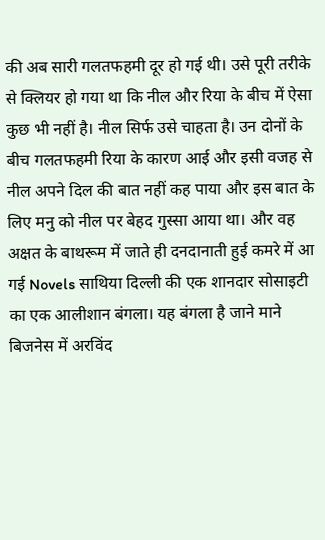की अब सारी गलतफहमी दूर हो गई थी। उसे पूरी तरीके से क्लियर हो गया था कि नील और रिया के बीच में ऐसा कुछ भी नहीं है। नील सिर्फ उसे चाहता है। उन दोनों के बीच गलतफहमी रिया के कारण आई और इसी वजह से नील अपने दिल की बात नहीं कह पाया और इस बात के लिए मनु को नील पर बेहद गुस्सा आया था। और वह अक्षत के बाथरूम में जाते ही दनदानाती हुई कमरे में आ गई Novels साथिया दिल्ली की एक शानदार सोसाइटी का एक आलीशान बंगला। यह बंगला है जाने माने बिजनेस में अरविंद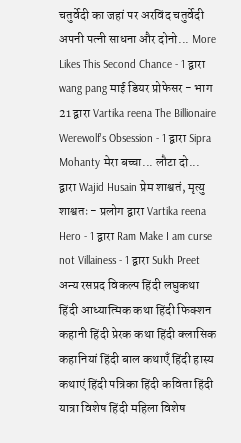चतुर्वेदी का जहां पर अरविंद चतुर्वेदी अपनी पत्नी साधना और दोनो... More Likes This Second Chance - 1 द्वारा wang pang माई डियर प्रोफेसर - भाग 21 द्वारा Vartika reena The Billionaire Werewolf's Obsession - 1 द्वारा Sipra Mohanty मेरा बच्चा... लौटा दो... द्वारा Wajid Husain प्रेम शाश्वतं, मृत्यु शाश्वतः - प्रलोग द्वारा Vartika reena Hero - 1 द्वारा Ram Make I am curse not Villainess - 1 द्वारा Sukh Preet अन्य रसप्रद विकल्प हिंदी लघुकथा हिंदी आध्यात्मिक कथा हिंदी फिक्शन कहानी हिंदी प्रेरक कथा हिंदी क्लासिक कहानियां हिंदी बाल कथाएँ हिंदी हास्य कथाएं हिंदी पत्रिका हिंदी कविता हिंदी यात्रा विशेष हिंदी महिला विशेष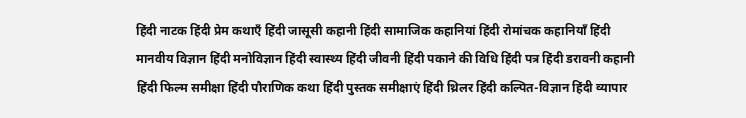हिंदी नाटक हिंदी प्रेम कथाएँ हिंदी जासूसी कहानी हिंदी सामाजिक कहानियां हिंदी रोमांचक कहानियाँ हिंदी मानवीय विज्ञान हिंदी मनोविज्ञान हिंदी स्वास्थ्य हिंदी जीवनी हिंदी पकाने की विधि हिंदी पत्र हिंदी डरावनी कहानी हिंदी फिल्म समीक्षा हिंदी पौराणिक कथा हिंदी पुस्तक समीक्षाएं हिंदी थ्रिलर हिंदी कल्पित-विज्ञान हिंदी व्यापार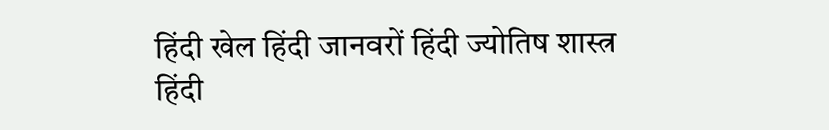हिंदी खेल हिंदी जानवरों हिंदी ज्योतिष शास्त्र हिंदी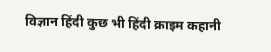विज्ञान हिंदी कुछ भी हिंदी क्राइम कहानी